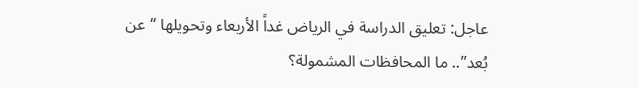عاجل: تعليق الدراسة في الرياض غداً الأربعاء وتحويلها “عن بُعد”.. ما المحافظات المشمولة؟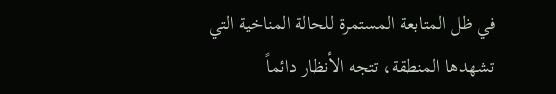في ظل المتابعة المستمرة للحالة المناخية التي تشهدها المنطقة، تتجه الأنظار دائماً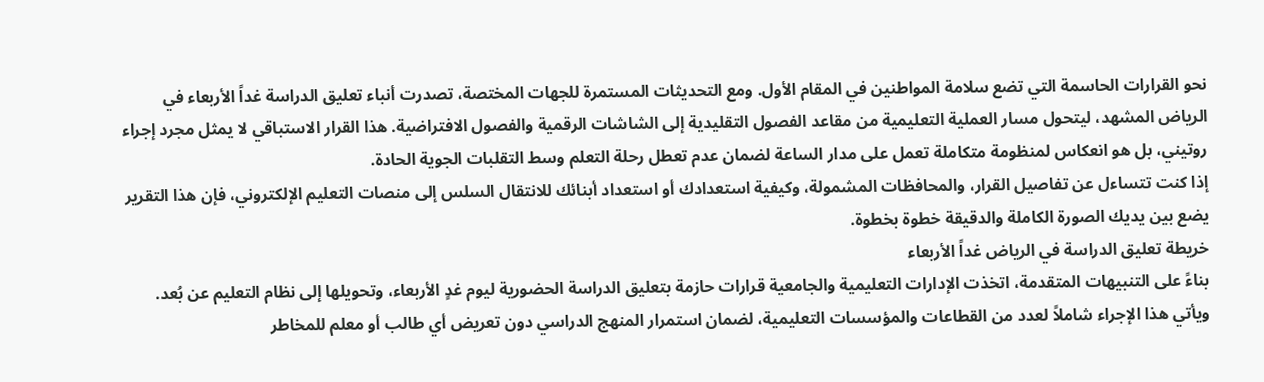نحو القرارات الحاسمة التي تضع سلامة المواطنين في المقام الأول. ومع التحديثات المستمرة للجهات المختصة، تصدرت أنباء تعليق الدراسة غداً الأربعاء في الرياض المشهد، ليتحول مسار العملية التعليمية من مقاعد الفصول التقليدية إلى الشاشات الرقمية والفصول الافتراضية. هذا القرار الاستباقي لا يمثل مجرد إجراء روتيني، بل هو انعكاس لمنظومة متكاملة تعمل على مدار الساعة لضمان عدم تعطل رحلة التعلم وسط التقلبات الجوية الحادة.
إذا كنت تتساءل عن تفاصيل القرار، والمحافظات المشمولة، وكيفية استعدادك أو استعداد أبنائك للانتقال السلس إلى منصات التعليم الإلكتروني، فإن هذا التقرير يضع بين يديك الصورة الكاملة والدقيقة خطوة بخطوة.
خريطة تعليق الدراسة في الرياض غداً الأربعاء
بناءً على التنبيهات المتقدمة، اتخذت الإدارات التعليمية والجامعية قرارات حازمة بتعليق الدراسة الحضورية ليوم غدٍ الأربعاء، وتحويلها إلى نظام التعليم عن بُعد. ويأتي هذا الإجراء شاملاً لعدد من القطاعات والمؤسسات التعليمية، لضمان استمرار المنهج الدراسي دون تعريض أي طالب أو معلم للمخاطر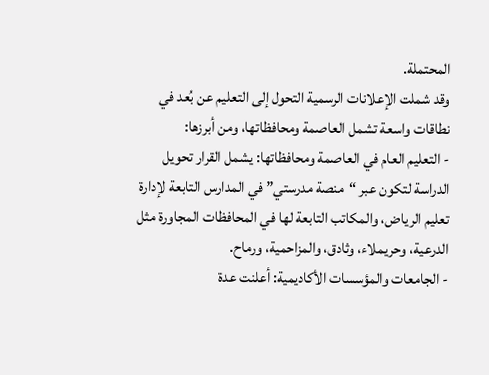المحتملة.
وقد شملت الإعلانات الرسمية التحول إلى التعليم عن بُعد في نطاقات واسعة تشمل العاصمة ومحافظاتها، ومن أبرزها:
- التعليم العام في العاصمة ومحافظاتها: يشمل القرار تحويل الدراسة لتكون عبر “منصة مدرستي” في المدارس التابعة لإدارة تعليم الرياض، والمكاتب التابعة لها في المحافظات المجاورة مثل الدرعية، وحريملاء، وثادق، والمزاحمية، ورماح.
- الجامعات والمؤسسات الأكاديمية: أعلنت عدة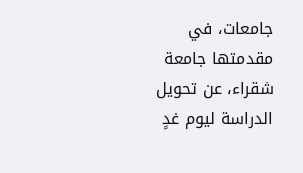جامعات، في مقدمتها جامعة شقراء، عن تحويل الدراسة ليوم غدٍ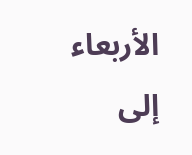الأربعاء إلى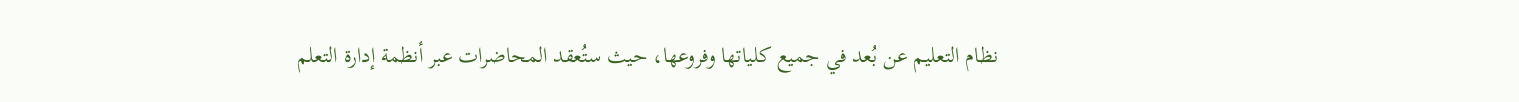نظام التعليم عن بُعد في جميع كلياتها وفروعها، حيث ستُعقد المحاضرات عبر أنظمة إدارة التعلم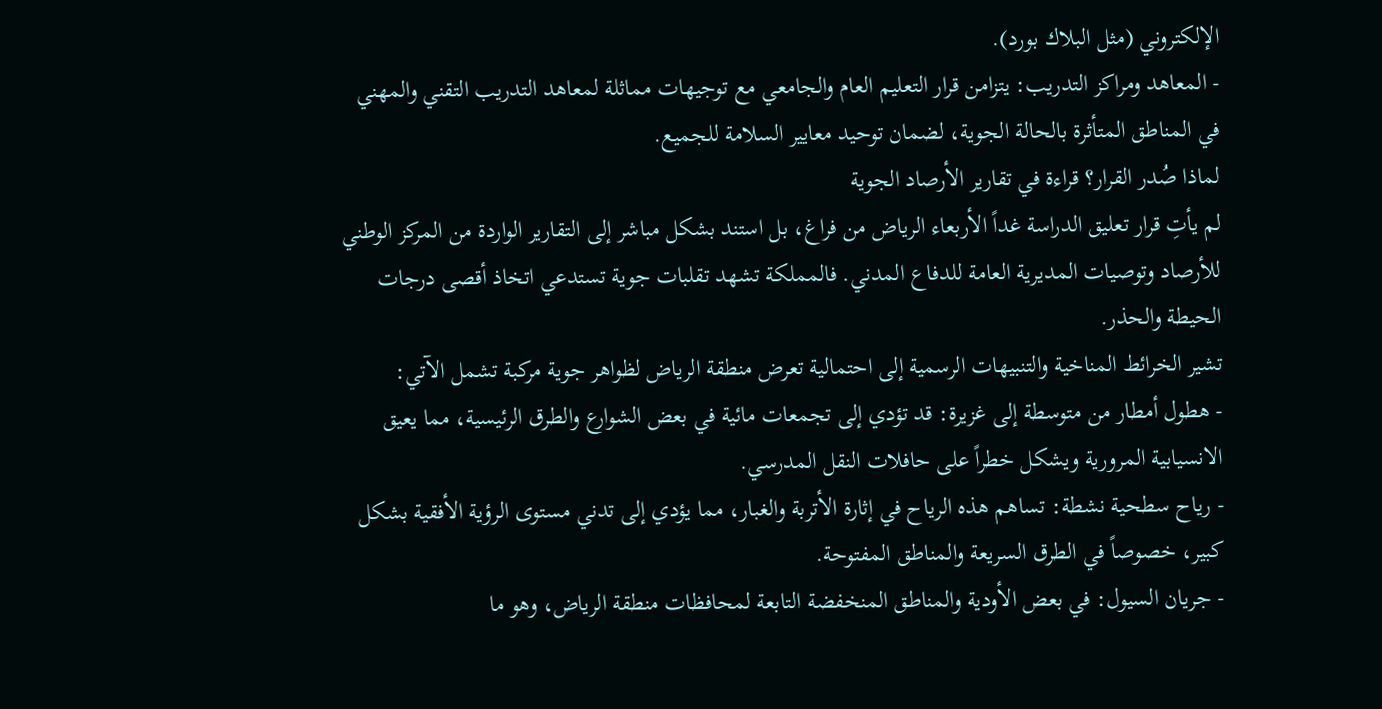الإلكتروني (مثل البلاك بورد).
- المعاهد ومراكز التدريب: يتزامن قرار التعليم العام والجامعي مع توجيهات مماثلة لمعاهد التدريب التقني والمهني في المناطق المتأثرة بالحالة الجوية، لضمان توحيد معايير السلامة للجميع.
لماذا صُدر القرار؟ قراءة في تقارير الأرصاد الجوية
لم يأتِ قرار تعليق الدراسة غداً الأربعاء الرياض من فراغ، بل استند بشكل مباشر إلى التقارير الواردة من المركز الوطني للأرصاد وتوصيات المديرية العامة للدفاع المدني. فالمملكة تشهد تقلبات جوية تستدعي اتخاذ أقصى درجات الحيطة والحذر.
تشير الخرائط المناخية والتنبيهات الرسمية إلى احتمالية تعرض منطقة الرياض لظواهر جوية مركبة تشمل الآتي:
- هطول أمطار من متوسطة إلى غزيرة: قد تؤدي إلى تجمعات مائية في بعض الشوارع والطرق الرئيسية، مما يعيق الانسيابية المرورية ويشكل خطراً على حافلات النقل المدرسي.
- رياح سطحية نشطة: تساهم هذه الرياح في إثارة الأتربة والغبار، مما يؤدي إلى تدني مستوى الرؤية الأفقية بشكل كبير، خصوصاً في الطرق السريعة والمناطق المفتوحة.
- جريان السيول: في بعض الأودية والمناطق المنخفضة التابعة لمحافظات منطقة الرياض، وهو ما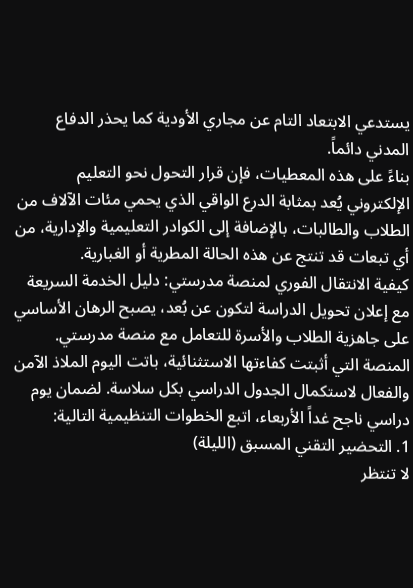يستدعي الابتعاد التام عن مجاري الأودية كما يحذر الدفاع المدني دائماً.
بناءً على هذه المعطيات، فإن قرار التحول نحو التعليم الإلكتروني يُعد بمثابة الدرع الواقي الذي يحمي مئات الآلاف من الطلاب والطالبات، بالإضافة إلى الكوادر التعليمية والإدارية، من أي تبعات قد تنتج عن هذه الحالة المطرية أو الغبارية.
كيفية الانتقال الفوري لمنصة مدرستي: دليل الخدمة السريعة
مع إعلان تحويل الدراسة لتكون عن بُعد، يصبح الرهان الأساسي على جاهزية الطلاب والأسرة للتعامل مع منصة مدرستي. المنصة التي أثبتت كفاءتها الاستثنائية، باتت اليوم الملاذ الآمن والفعال لاستكمال الجدول الدراسي بكل سلاسة. لضمان يوم دراسي ناجح غداً الأربعاء، اتبع الخطوات التنظيمية التالية:
1. التحضير التقني المسبق (الليلة)
لا تنتظر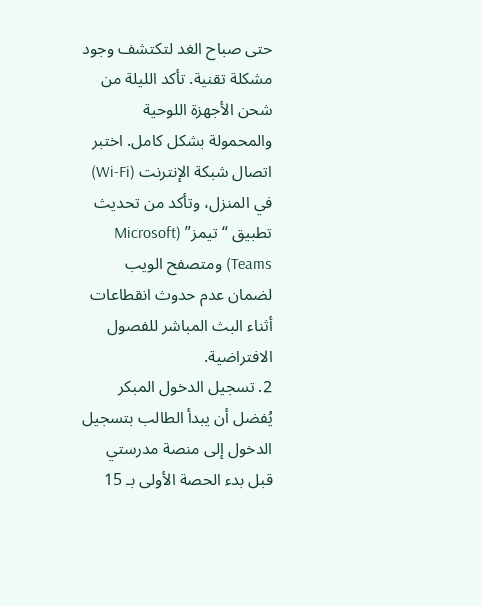حتى صباح الغد لتكتشف وجود مشكلة تقنية. تأكد الليلة من شحن الأجهزة اللوحية والمحمولة بشكل كامل. اختبر اتصال شبكة الإنترنت (Wi-Fi) في المنزل، وتأكد من تحديث تطبيق “تيمز” (Microsoft Teams) ومتصفح الويب لضمان عدم حدوث انقطاعات أثناء البث المباشر للفصول الافتراضية.
2. تسجيل الدخول المبكر
يُفضل أن يبدأ الطالب بتسجيل الدخول إلى منصة مدرستي قبل بدء الحصة الأولى بـ 15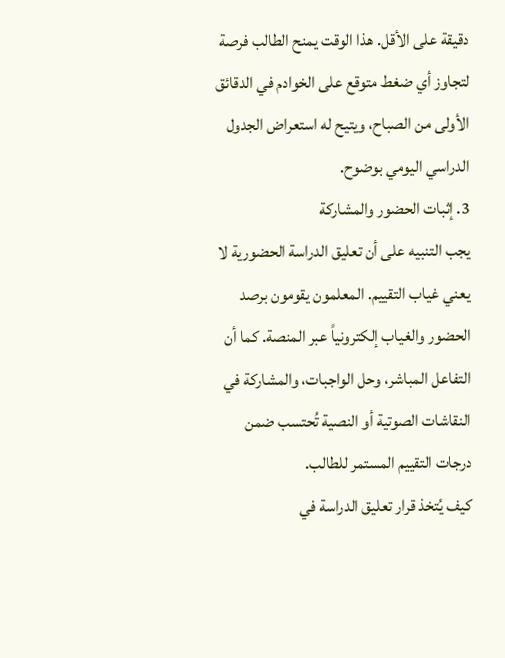دقيقة على الأقل. هذا الوقت يمنح الطالب فرصة لتجاوز أي ضغط متوقع على الخوادم في الدقائق الأولى من الصباح، ويتيح له استعراض الجدول الدراسي اليومي بوضوح.
3. إثبات الحضور والمشاركة
يجب التنبيه على أن تعليق الدراسة الحضورية لا يعني غياب التقييم. المعلمون يقومون برصد الحضور والغياب إلكترونياً عبر المنصة. كما أن التفاعل المباشر، وحل الواجبات، والمشاركة في النقاشات الصوتية أو النصية تُحتسب ضمن درجات التقييم المستمر للطالب.
كيف يُتخذ قرار تعليق الدراسة في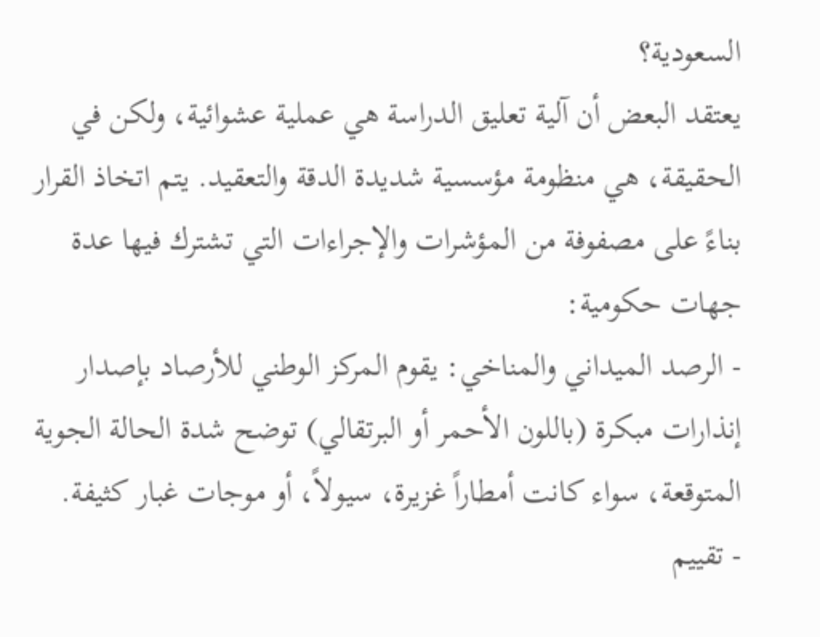السعودية؟
يعتقد البعض أن آلية تعليق الدراسة هي عملية عشوائية، ولكن في الحقيقة، هي منظومة مؤسسية شديدة الدقة والتعقيد. يتم اتخاذ القرار بناءً على مصفوفة من المؤشرات والإجراءات التي تشترك فيها عدة جهات حكومية:
- الرصد الميداني والمناخي: يقوم المركز الوطني للأرصاد بإصدار إنذارات مبكرة (باللون الأحمر أو البرتقالي) توضح شدة الحالة الجوية المتوقعة، سواء كانت أمطاراً غزيرة، سيولاً، أو موجات غبار كثيفة.
- تقييم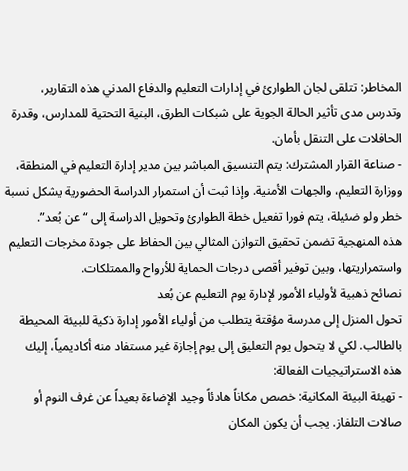المخاطر: تتلقى لجان الطوارئ في إدارات التعليم والدفاع المدني هذه التقارير، وتدرس مدى تأثير الحالة الجوية على شبكات الطرق، البنية التحتية للمدارس، وقدرة الحافلات على التنقل بأمان.
- صناعة القرار المشترك: يتم التنسيق المباشر بين مدير إدارة التعليم في المنطقة، ووزارة التعليم، والجهات الأمنية. وإذا ثبت أن استمرار الدراسة الحضورية يشكل نسبة خطر ولو ضئيلة، يتم فورا تفعيل خطة الطوارئ وتحويل الدراسة إلى “عن بُعد”.
هذه المنهجية تضمن تحقيق التوازن المثالي بين الحفاظ على جودة مخرجات التعليم واستمراريتها، وبين توفير أقصى درجات الحماية للأرواح والممتلكات.
نصائح ذهبية لأولياء الأمور لإدارة يوم التعليم عن بُعد
تحول المنزل إلى مدرسة مؤقتة يتطلب من أولياء الأمور إدارة ذكية للبيئة المحيطة بالطالب. لكي لا يتحول يوم التعليق إلى يوم إجازة غير مستفاد منه أكاديمياً، إليك هذه الاستراتيجيات الفعالة:
- تهيئة البيئة المكانية: خصص مكاناً هادئاً وجيد الإضاءة بعيداً عن غرف النوم أو صالات التلفاز. يجب أن يكون المكان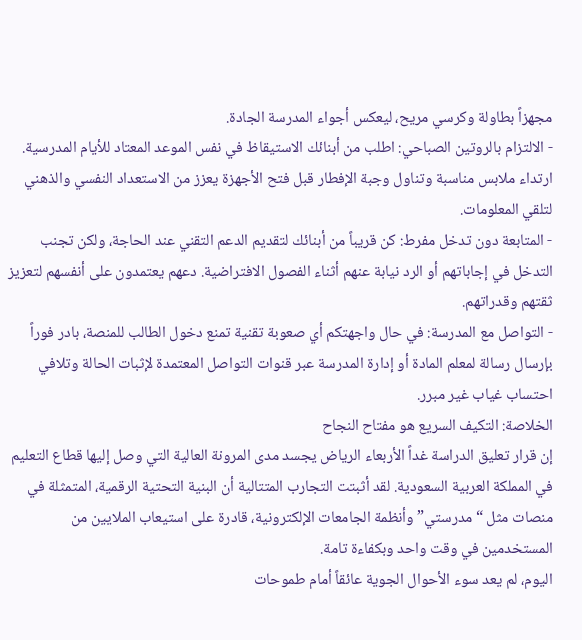مجهزاً بطاولة وكرسي مريح، ليعكس أجواء المدرسة الجادة.
- الالتزام بالروتين الصباحي: اطلب من أبنائك الاستيقاظ في نفس الموعد المعتاد للأيام المدرسية. ارتداء ملابس مناسبة وتناول وجبة الإفطار قبل فتح الأجهزة يعزز من الاستعداد النفسي والذهني لتلقي المعلومات.
- المتابعة دون تدخل مفرط: كن قريباً من أبنائك لتقديم الدعم التقني عند الحاجة، ولكن تجنب التدخل في إجاباتهم أو الرد نيابة عنهم أثناء الفصول الافتراضية. دعهم يعتمدون على أنفسهم لتعزيز ثقتهم وقدراتهم.
- التواصل مع المدرسة: في حال واجهتكم أي صعوبة تقنية تمنع دخول الطالب للمنصة، بادر فوراً بإرسال رسالة لمعلم المادة أو إدارة المدرسة عبر قنوات التواصل المعتمدة لإثبات الحالة وتلافي احتساب غياب غير مبرر.
الخلاصة: التكيف السريع هو مفتاح النجاح
إن قرار تعليق الدراسة غداً الأربعاء الرياض يجسد مدى المرونة العالية التي وصل إليها قطاع التعليم في المملكة العربية السعودية. لقد أثبتت التجارب المتتالية أن البنية التحتية الرقمية، المتمثلة في منصات مثل “مدرستي” وأنظمة الجامعات الإلكترونية، قادرة على استيعاب الملايين من المستخدمين في وقت واحد وبكفاءة تامة.
اليوم، لم يعد سوء الأحوال الجوية عائقاً أمام طموحات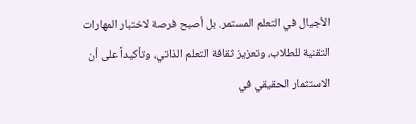الأجيال في التعلم المستمر. بل أصبح فرصة لاختبار المهارات التقنية للطلاب، وتعزيز ثقافة التعلم الذاتي، وتأكيداً على أن الاستثمار الحقيقي في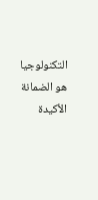التكنولوجيا هو الضمانة الأكيدة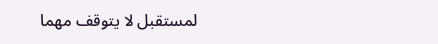لمستقبل لا يتوقف مهما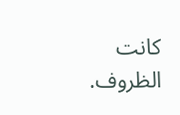كانت الظروف.